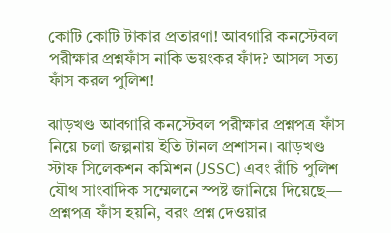কোটি কোটি টাকার প্রতারণা! আবগারি কনস্টেবল পরীক্ষার প্রশ্নফাঁস নাকি ভয়ংকর ফাঁদ? আসল সত্য ফাঁস করল পুলিশ!

ঝাড়খণ্ড আবগারি কনস্টেবল পরীক্ষার প্রশ্নপত্র ফাঁস নিয়ে চলা জল্পনায় ইতি টানল প্রশাসন। ঝাড়খণ্ড স্টাফ সিলেকশন কমিশন (JSSC) এবং রাঁচি পুলিশ যৌথ সাংবাদিক সম্মেলনে স্পষ্ট জানিয়ে দিয়েছে— প্রশ্নপত্র ফাঁস হয়নি, বরং প্রশ্ন দেওয়ার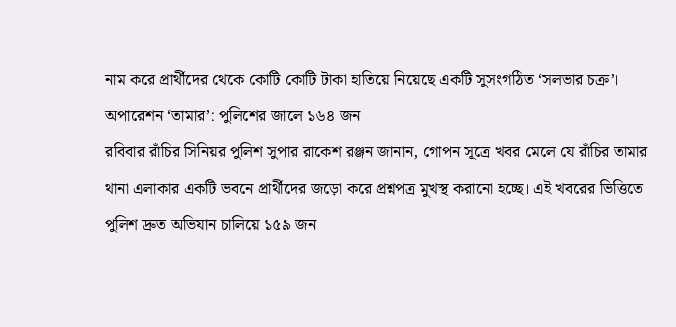নাম করে প্রার্থীদের থেকে কোটি কোটি টাকা হাতিয়ে নিয়েছে একটি সুসংগঠিত ‘সলভার চক্র’।
অপারেশন ‘তামার’: পুলিশের জালে ১৬৪ জন
রবিবার রাঁচির সিনিয়র পুলিশ সুপার রাকেশ রঞ্জন জানান, গোপন সূত্রে খবর মেলে যে রাঁচির তামার থানা এলাকার একটি ভবনে প্রার্থীদের জড়ো করে প্রশ্নপত্র মুখস্থ করানো হচ্ছে। এই খবরের ভিত্তিতে পুলিশ দ্রুত অভিযান চালিয়ে ১৫৯ জন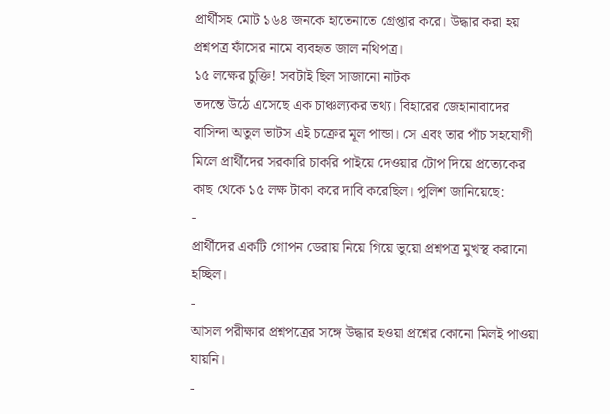প্রার্থীসহ মোট ১৬৪ জনকে হাতেনাতে গ্রেপ্তার করে। উদ্ধার করা হয় প্রশ্নপত্র ফাঁসের নামে ব্যবহৃত জাল নথিপত্র।
১৫ লক্ষের চুক্তি! সবটাই ছিল সাজানো নাটক
তদন্তে উঠে এসেছে এক চাঞ্চল্যকর তথ্য। বিহারের জেহানাবাদের বাসিন্দা অতুল ভাটস এই চক্রের মূল পান্ডা। সে এবং তার পাঁচ সহযোগী মিলে প্রার্থীদের সরকারি চাকরি পাইয়ে দেওয়ার টোপ দিয়ে প্রত্যেকের কাছ থেকে ১৫ লক্ষ টাকা করে দাবি করেছিল। পুলিশ জানিয়েছে:
-
প্রার্থীদের একটি গোপন ডেরায় নিয়ে গিয়ে ভুয়ো প্রশ্নপত্র মুখস্থ করানো হচ্ছিল।
-
আসল পরীক্ষার প্রশ্নপত্রের সঙ্গে উদ্ধার হওয়া প্রশ্নের কোনো মিলই পাওয়া যায়নি।
-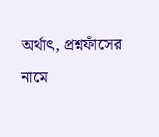অর্থাৎ, প্রশ্নফাঁসের নামে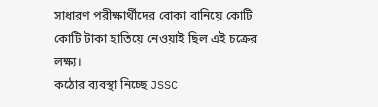সাধারণ পরীক্ষার্থীদের বোকা বানিয়ে কোটি কোটি টাকা হাতিয়ে নেওয়াই ছিল এই চক্রের লক্ষ্য।
কঠোর ব্যবস্থা নিচ্ছে JSSC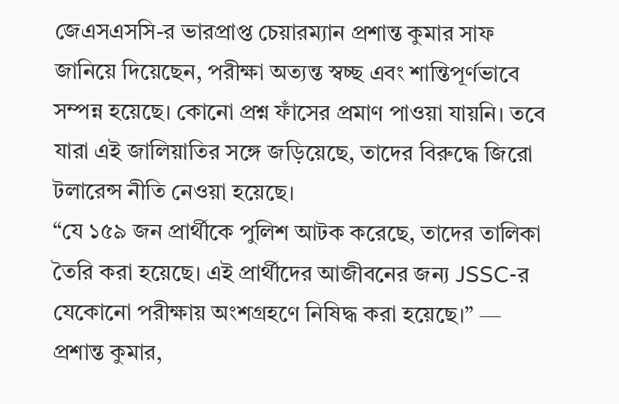জেএসএসসি-র ভারপ্রাপ্ত চেয়ারম্যান প্রশান্ত কুমার সাফ জানিয়ে দিয়েছেন, পরীক্ষা অত্যন্ত স্বচ্ছ এবং শান্তিপূর্ণভাবে সম্পন্ন হয়েছে। কোনো প্রশ্ন ফাঁসের প্রমাণ পাওয়া যায়নি। তবে যারা এই জালিয়াতির সঙ্গে জড়িয়েছে, তাদের বিরুদ্ধে জিরো টলারেন্স নীতি নেওয়া হয়েছে।
“যে ১৫৯ জন প্রার্থীকে পুলিশ আটক করেছে, তাদের তালিকা তৈরি করা হয়েছে। এই প্রার্থীদের আজীবনের জন্য JSSC-র যেকোনো পরীক্ষায় অংশগ্রহণে নিষিদ্ধ করা হয়েছে।” — প্রশান্ত কুমার,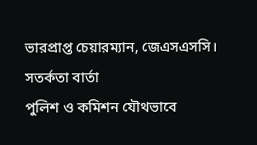ভারপ্রাপ্ত চেয়ারম্যান, জেএসএসসি।
সতর্কতা বার্তা
পুলিশ ও কমিশন যৌথভাবে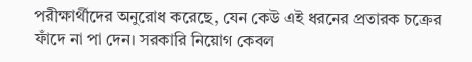পরীক্ষার্থীদের অনুরোধ করেছে, যেন কেউ এই ধরনের প্রতারক চক্রের ফাঁদে না পা দেন। সরকারি নিয়োগ কেবল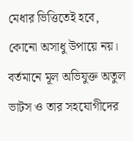মেধার ভিত্তিতেই হবে, কোনো অসাধু উপায়ে নয়। বর্তমানে মূল অভিযুক্ত অতুল ভাটস ও তার সহযোগীদের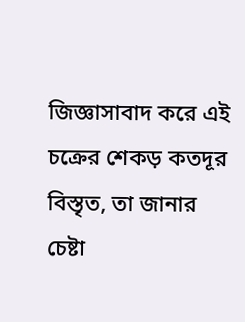জিজ্ঞাসাবাদ করে এই চক্রের শেকড় কতদূর বিস্তৃত, তা জানার চেষ্টা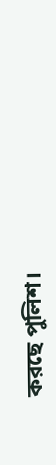করছে পুলিশ।